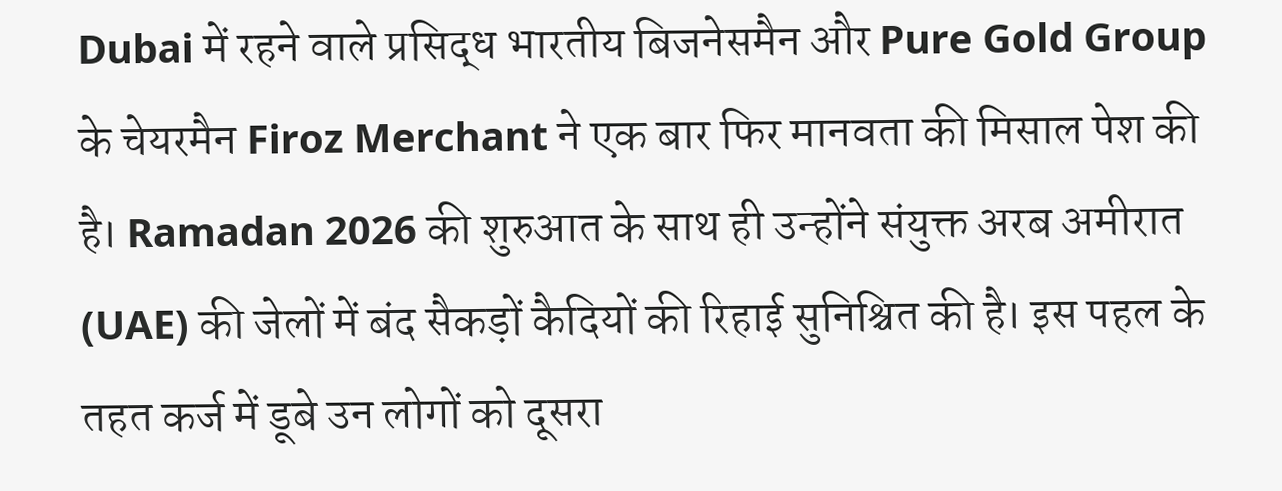Dubai में रहने वाले प्रसिद्ध भारतीय बिजनेसमैन और Pure Gold Group के चेयरमैन Firoz Merchant ने एक बार फिर मानवता की मिसाल पेश की है। Ramadan 2026 की शुरुआत के साथ ही उन्होंने संयुक्त अरब अमीरात (UAE) की जेलों में बंद सैकड़ों कैदियों की रिहाई सुनिश्चित की है। इस पहल के तहत कर्ज में डूबे उन लोगों को दूसरा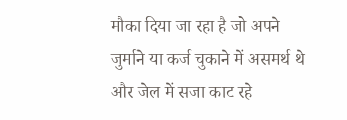मौका दिया जा रहा है जो अपने जुर्माने या कर्ज चुकाने में असमर्थ थे और जेल में सजा काट रहे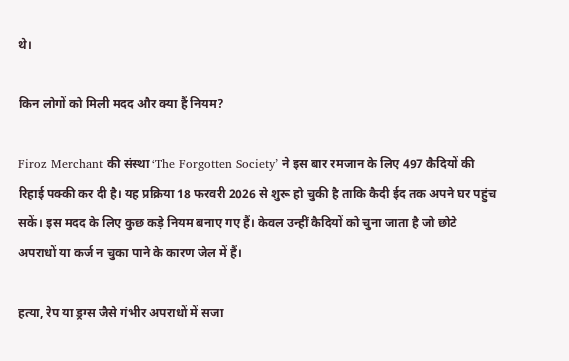थे।

किन लोगों को मिली मदद और क्या हैं नियम?

Firoz Merchant की संस्था ‘The Forgotten Society’ ने इस बार रमजान के लिए 497 कैदियों की रिहाई पक्की कर दी है। यह प्रक्रिया 18 फरवरी 2026 से शुरू हो चुकी है ताकि कैदी ईद तक अपने घर पहुंच सकें। इस मदद के लिए कुछ कड़े नियम बनाए गए हैं। केवल उन्हीं कैदियों को चुना जाता है जो छोटे अपराधों या कर्ज न चुका पाने के कारण जेल में हैं।

हत्या, रेप या ड्रग्स जैसे गंभीर अपराधों में सजा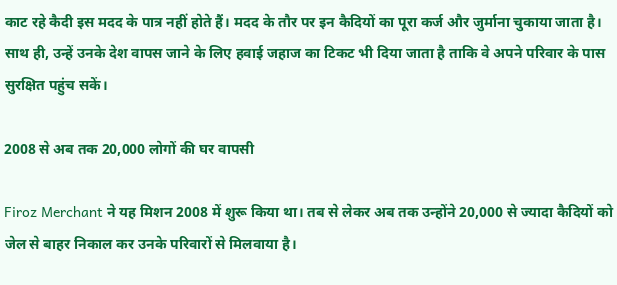काट रहे कैदी इस मदद के पात्र नहीं होते हैं। मदद के तौर पर इन कैदियों का पूरा कर्ज और जुर्माना चुकाया जाता है। साथ ही, उन्हें उनके देश वापस जाने के लिए हवाई जहाज का टिकट भी दिया जाता है ताकि वे अपने परिवार के पास सुरक्षित पहुंच सकें।

2008 से अब तक 20,000 लोगों की घर वापसी

Firoz Merchant ने यह मिशन 2008 में शुरू किया था। तब से लेकर अब तक उन्होंने 20,000 से ज्यादा कैदियों को जेल से बाहर निकाल कर उनके परिवारों से मिलवाया है।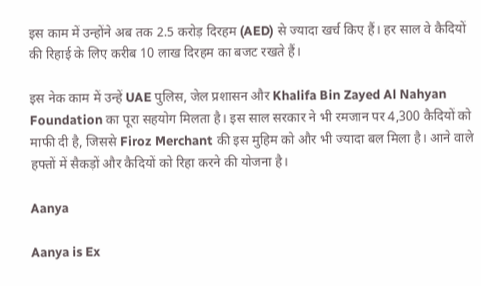इस काम में उन्होंने अब तक 2.5 करोड़ दिरहम (AED) से ज्यादा खर्च किए हैं। हर साल वे कैदियों की रिहाई के लिए करीब 10 लाख दिरहम का बजट रखते हैं।

इस नेक काम में उन्हें UAE पुलिस, जेल प्रशासन और Khalifa Bin Zayed Al Nahyan Foundation का पूरा सहयोग मिलता है। इस साल सरकार ने भी रमजान पर 4,300 कैदियों को माफी दी है, जिससे Firoz Merchant की इस मुहिम को और भी ज्यादा बल मिला है। आने वाले हफ्तों में सैकड़ों और कैदियों को रिहा करने की योजना है।

Aanya

Aanya is Ex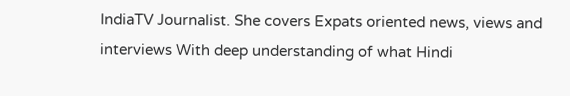IndiaTV Journalist. She covers Expats oriented news, views and interviews With deep understanding of what Hindi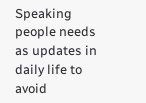Speaking people needs as updates in daily life to avoid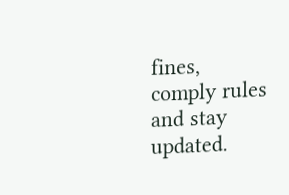fines, comply rules and stay updated.